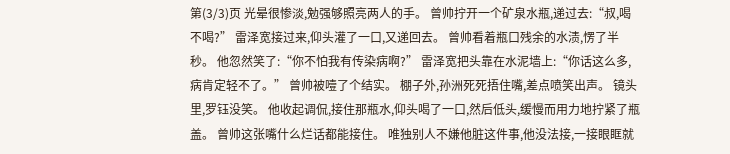第(3/3)页 光晕很惨淡,勉强够照亮两人的手。 曾帅拧开一个矿泉水瓶,递过去:“叔,喝不喝?” 雷泽宽接过来,仰头灌了一口,又递回去。 曾帅看着瓶口残余的水渍,愣了半秒。 他忽然笑了:“你不怕我有传染病啊?” 雷泽宽把头靠在水泥墙上:“你话这么多,病肯定轻不了。” 曾帅被噎了个结实。 棚子外,孙洲死死捂住嘴,差点喷笑出声。 镜头里,罗钰没笑。 他收起调侃,接住那瓶水,仰头喝了一口,然后低头,缓慢而用力地拧紧了瓶盖。 曾帅这张嘴什么烂话都能接住。 唯独别人不嫌他脏这件事,他没法接,一接眼眶就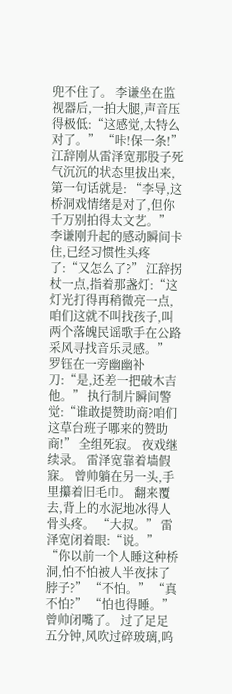兜不住了。 李谦坐在监视器后,一拍大腿,声音压得极低:“这感觉,太特么对了。” “咔!保一条!” 江辞刚从雷泽宽那股子死气沉沉的状态里拔出来,第一句话就是: “李导,这桥洞戏情绪是对了,但你千万别拍得太文艺。” 李谦刚升起的感动瞬间卡住,已经习惯性头疼了:“又怎么了?” 江辞拐杖一点,指着那盏灯:“这灯光打得再稍微亮一点,咱们这就不叫找孩子,叫两个落魄民谣歌手在公路采风寻找音乐灵感。” 罗钰在一旁幽幽补刀:“是,还差一把破木吉他。” 执行制片瞬间警觉:“谁敢提赞助商?咱们这草台班子哪来的赞助商!” 全组死寂。 夜戏继续录。 雷泽宽靠着墙假寐。 曾帅躺在另一头,手里攥着旧毛巾。 翻来覆去,背上的水泥地冰得人骨头疼。 “大叔。” 雷泽宽闭着眼:“说。” “你以前一个人睡这种桥洞,怕不怕被人半夜抹了脖子?” “不怕。” “真不怕?” “怕也得睡。” 曾帅闭嘴了。 过了足足五分钟,风吹过碎玻璃,呜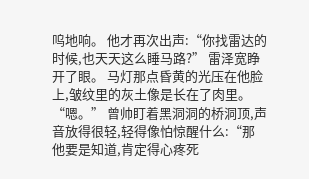呜地响。 他才再次出声:“你找雷达的时候,也天天这么睡马路?” 雷泽宽睁开了眼。 马灯那点昏黄的光压在他脸上,皱纹里的灰土像是长在了肉里。 “嗯。” 曾帅盯着黑洞洞的桥洞顶,声音放得很轻,轻得像怕惊醒什么:“那他要是知道,肯定得心疼死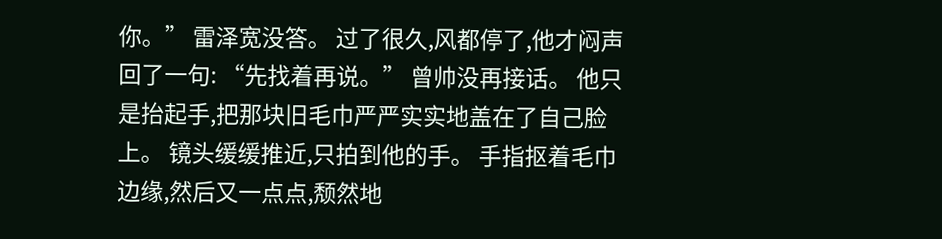你。” 雷泽宽没答。 过了很久,风都停了,他才闷声回了一句: “先找着再说。” 曾帅没再接话。 他只是抬起手,把那块旧毛巾严严实实地盖在了自己脸上。 镜头缓缓推近,只拍到他的手。 手指抠着毛巾边缘,然后又一点点,颓然地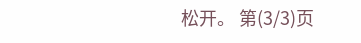松开。 第(3/3)页